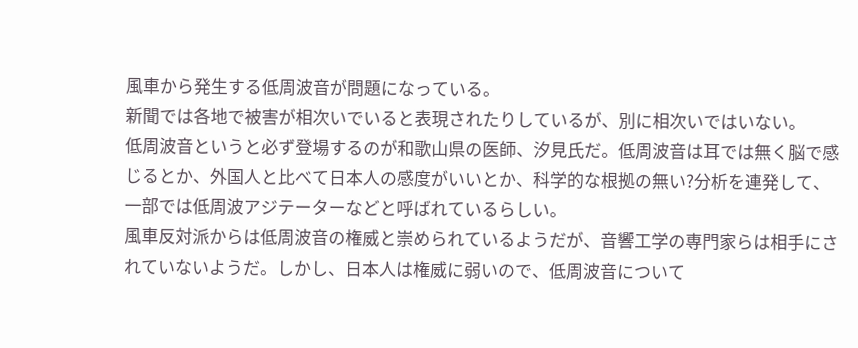風車から発生する低周波音が問題になっている。
新聞では各地で被害が相次いでいると表現されたりしているが、別に相次いではいない。
低周波音というと必ず登場するのが和歌山県の医師、汐見氏だ。低周波音は耳では無く脳で感じるとか、外国人と比べて日本人の感度がいいとか、科学的な根拠の無い?分析を連発して、一部では低周波アジテーターなどと呼ばれているらしい。
風車反対派からは低周波音の権威と崇められているようだが、音響工学の専門家らは相手にされていないようだ。しかし、日本人は権威に弱いので、低周波音について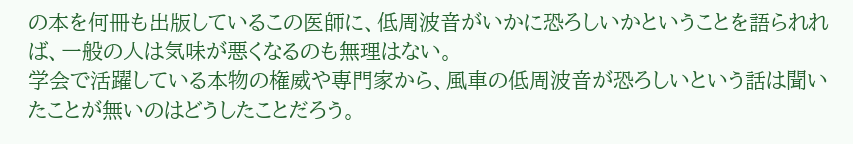の本を何冊も出版しているこの医師に、低周波音がいかに恐ろしいかということを語られれば、一般の人は気味が悪くなるのも無理はない。
学会で活躍している本物の権威や専門家から、風車の低周波音が恐ろしいという話は聞いたことが無いのはどうしたことだろう。